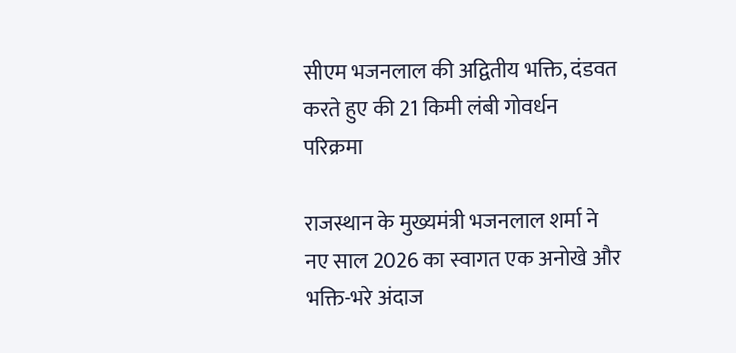सीएम भजनलाल की अद्वितीय भक्ति, दंडवत करते हुए की 21 किमी लंबी गोवर्धन परिक्रमा

राजस्थान के मुख्यमंत्री भजनलाल शर्मा ने नए साल 2026 का स्वागत एक अनोखे और भक्ति-भरे अंदाज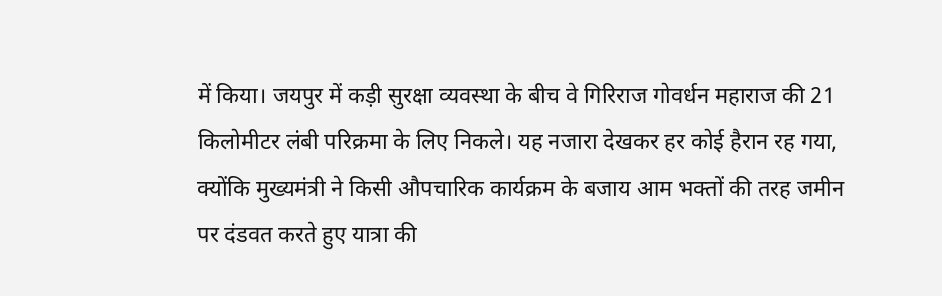में किया। जयपुर में कड़ी सुरक्षा व्यवस्था के बीच वे गिरिराज गोवर्धन महाराज की 21 किलोमीटर लंबी परिक्रमा के लिए निकले। यह नजारा देखकर हर कोई हैरान रह गया, क्योंकि मुख्यमंत्री ने किसी औपचारिक कार्यक्रम के बजाय आम भक्तों की तरह जमीन पर दंडवत करते हुए यात्रा की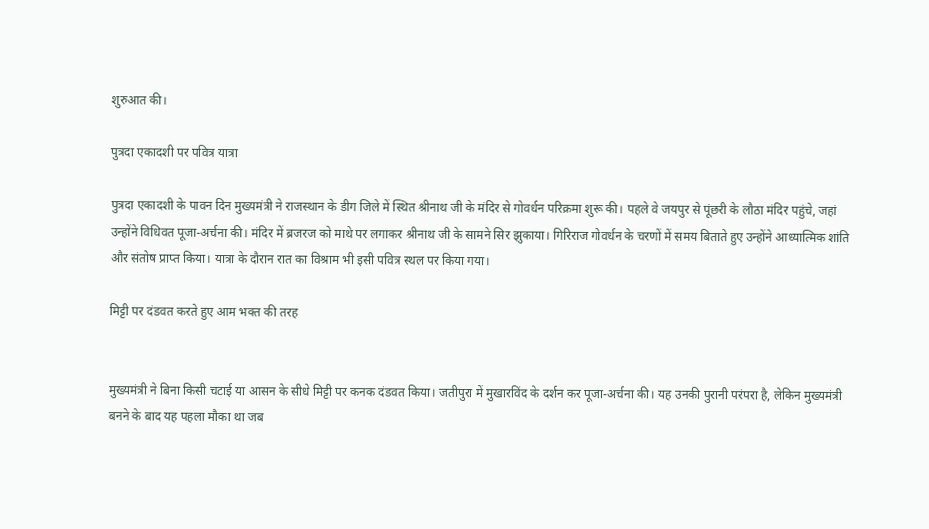शुरुआत की।

पुत्रदा एकादशी पर पवित्र यात्रा

पुत्रदा एकादशी के पावन दिन मुख्यमंत्री ने राजस्थान के डीग जिले में स्थित श्रीनाथ जी के मंदिर से गोवर्धन परिक्रमा शुरू की। पहले वे जयपुर से पूंछरी के लौठा मंदिर पहुंचे, जहां उन्होंने विधिवत पूजा-अर्चना की। मंदिर में ब्रजरज को माथे पर लगाकर श्रीनाथ जी के सामने सिर झुकाया। गिरिराज गोवर्धन के चरणों में समय बिताते हुए उन्होंने आध्यात्मिक शांति और संतोष प्राप्त किया। यात्रा के दौरान रात का विश्राम भी इसी पवित्र स्थल पर किया गया।

मिट्टी पर दंडवत करते हुए आम भक्त की तरह


मुख्यमंत्री ने बिना किसी चटाई या आसन के सीधे मिट्टी पर कनक दंडवत किया। जतीपुरा में मुखारविंद के दर्शन कर पूजा-अर्चना की। यह उनकी पुरानी परंपरा है, लेकिन मुख्यमंत्री बनने के बाद यह पहला मौका था जब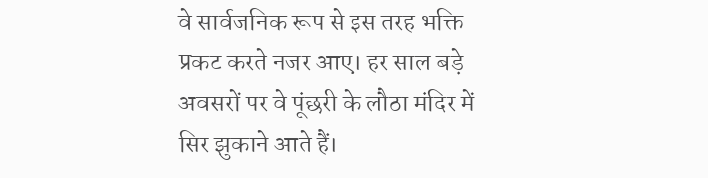वे सार्वजनिक रूप से इस तरह भक्ति प्रकट करते नजर आए। हर साल बड़े अवसरों पर वे पूंछरी के लौठा मंदिर में सिर झुकाने आते हैं।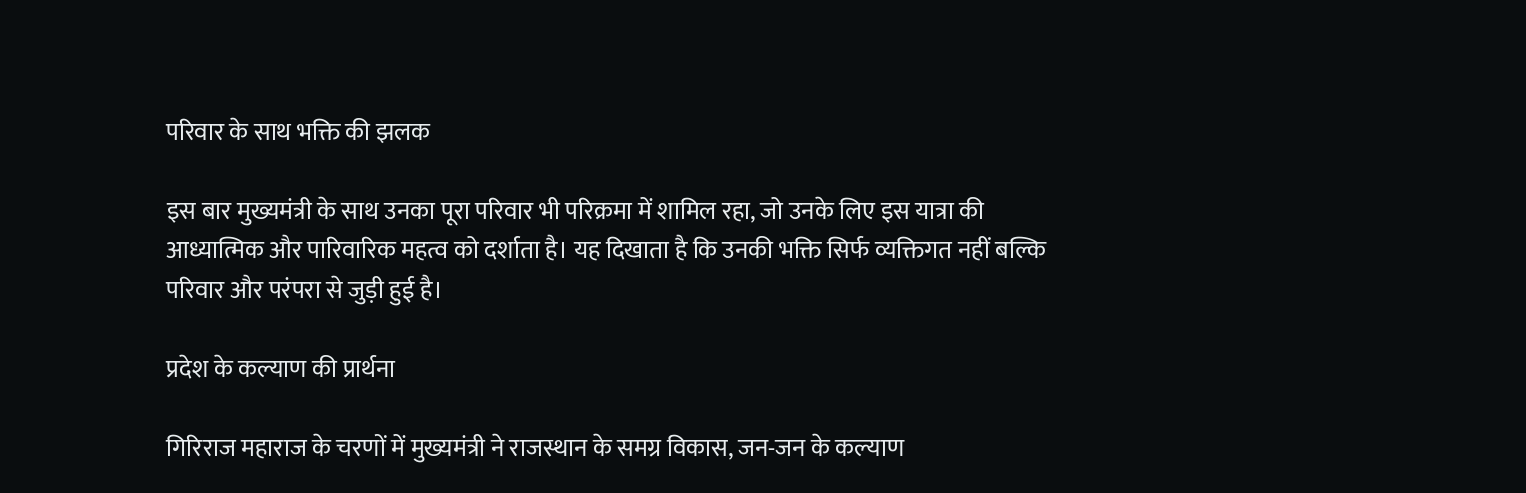परिवार के साथ भक्ति की झलक

इस बार मुख्यमंत्री के साथ उनका पूरा परिवार भी परिक्रमा में शामिल रहा, जो उनके लिए इस यात्रा की आध्यात्मिक और पारिवारिक महत्व को दर्शाता है। यह दिखाता है कि उनकी भक्ति सिर्फ व्यक्तिगत नहीं बल्कि परिवार और परंपरा से जुड़ी हुई है।

प्रदेश के कल्याण की प्रार्थना

गिरिराज महाराज के चरणों में मुख्यमंत्री ने राजस्थान के समग्र विकास, जन-जन के कल्याण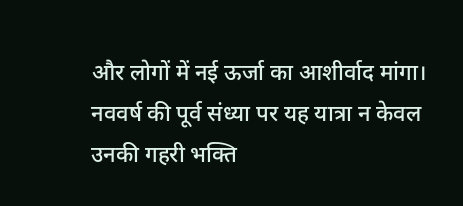और लोगों में नई ऊर्जा का आशीर्वाद मांगा। नववर्ष की पूर्व संध्या पर यह यात्रा न केवल उनकी गहरी भक्ति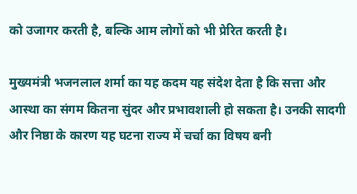को उजागर करती है, बल्कि आम लोगों को भी प्रेरित करती है।

मुख्यमंत्री भजनलाल शर्मा का यह कदम यह संदेश देता है कि सत्ता और आस्था का संगम कितना सुंदर और प्रभावशाली हो सकता है। उनकी सादगी और निष्ठा के कारण यह घटना राज्य में चर्चा का विषय बनी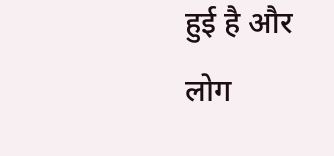हुई है और लोग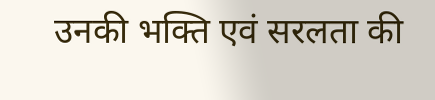उनकी भक्ति एवं सरलता की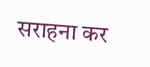सराहना कर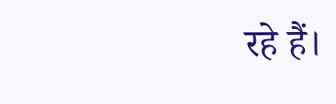रहे हैं।